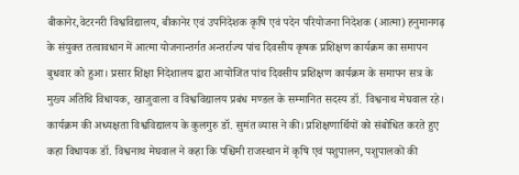बीकानेर,वेटरनरी विश्वविद्यालय, बीकानेर एवं उपनिदेशक कृषि एवं पदेन परियोजना निदेशक (आत्मा) हनुमानगढ़ के संयुक्त तत्वावधान में आत्मा योजनान्तर्गत अन्तर्राज्य पांच दिवसीय कृषक प्रशिक्षण कार्यक्रम का समापन बुधवार को हुआ। प्रसार शिक्षा निदेशालय द्वारा आयोजित पांच दिवसीय प्रशिक्षण कार्यक्रम के समापन सत्र के मुख्य अतिथि विधायक, खाजुवाला व विश्वविद्यालय प्रबंध मण्डल के सम्मानित सदस्य डॉ. विश्वनाथ मेघवाल रहे। कार्यक्रम की अध्यक्षता विश्वविद्यालय के कुलगुरु डॉ. सुमंत व्यास ने की। प्रशिक्षणार्थियों को संबोधित करते हुए कहा विधायक डॉ. विश्वनाथ मेघवाल ने कहा कि पश्चिमी राजस्थान में कृषि एवं पशुपालन, पशुपालकों की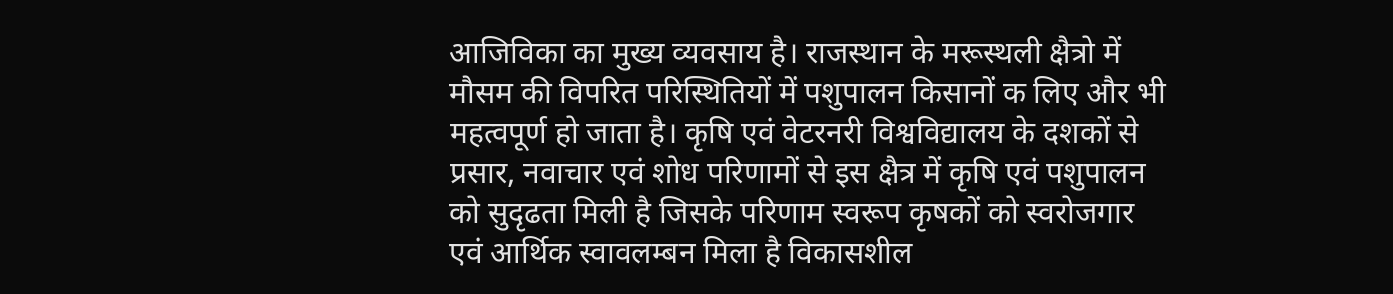आजिविका का मुख्य व्यवसाय है। राजस्थान के मरूस्थली क्षैत्रो में मौसम की विपरित परिस्थितियों में पशुपालन किसानों क लिए और भी महत्वपूर्ण हो जाता है। कृषि एवं वेटरनरी विश्वविद्यालय के दशकों से प्रसार, नवाचार एवं शोध परिणामों से इस क्षैत्र में कृषि एवं पशुपालन को सुदृढता मिली है जिसके परिणाम स्वरूप कृषकों को स्वरोजगार एवं आर्थिक स्वावलम्बन मिला है विकासशील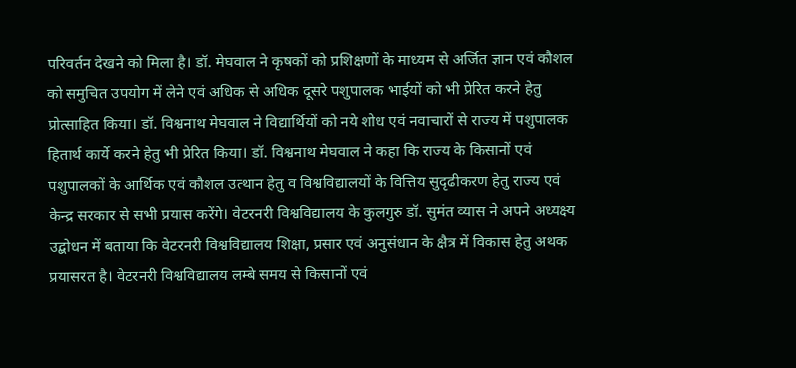परिवर्तन देखने को मिला है। डॉ. मेघवाल ने कृषकों को प्रशिक्षणों के माध्यम से अर्जित ज्ञान एवं कौशल को समुचित उपयोग में लेने एवं अधिक से अधिक दूसरे पशुपालक भाईयों को भी प्रेरित करने हेतु प्रोत्साहित किया। डॉ. विश्वनाथ मेघवाल ने विद्यार्थियों को नये शोध एवं नवाचारों से राज्य में पशुपालक हितार्थ कार्ये करने हेतु भी प्रेरित किया। डॉ. विश्वनाथ मेघवाल ने कहा कि राज्य के किसानों एवं पशुपालकों के आर्थिक एवं कौशल उत्थान हेतु व विश्वविद्यालयों के वित्तिय सुदृढीकरण हेतु राज्य एवं केन्द्र सरकार से सभी प्रयास करेंगे। वेटरनरी विश्वविद्यालय के कुलगुरु डॉ. सुमंत व्यास ने अपने अध्यक्ष्य उद्बोधन में बताया कि वेटरनरी विश्वविद्यालय शिक्षा, प्रसार एवं अनुसंधान के क्षैत्र में विकास हेतु अथक प्रयासरत है। वेटरनरी विश्वविद्यालय लम्बे समय से किसानों एवं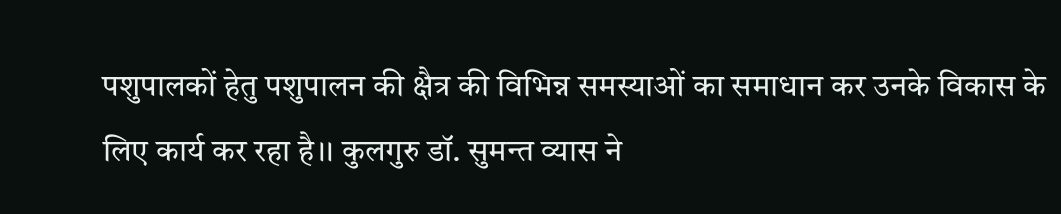पशुपालकों हेतु पशुपालन की क्षैत्र की विभिन्न समस्याओं का समाधान कर उनके विकास के लिए कार्य कर रहा है।। कुलगुरु डॉ. सुमन्त व्यास ने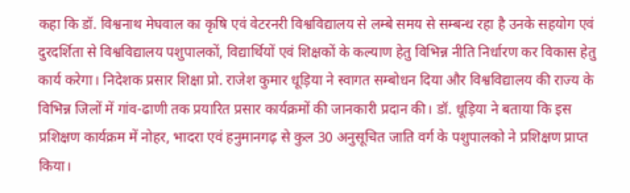कहा कि डॉ. विश्वनाथ मेघवाल का कृषि एवं वेटरनरी विश्वविद्यालय से लम्बे समय से सम्बन्ध रहा है उनके सहयोग एवं दुरदर्शिता से विश्वविद्यालय पशुपालकों, विद्यार्थियों एवं शिक्षकों के कल्याण हेतु विभिन्न नीति निर्धारण कर विकास हेतु कार्य करेगा। निदेशक प्रसार शिक्षा प्रो. राजेश कुमार धूड़िया ने स्वागत सम्बोधन दिया और विश्वविद्यालय की राज्य के विभिन्न जिलों में गांव-ढाणी तक प्रयारित प्रसार कार्यक्रमों की जानकारी प्रदान की। डॉ. धूड़िया ने बताया कि इस प्रशिक्षण कार्यक्रम में नोहर, भादरा एवं हनुमानगढ़ से कुल 30 अनुसूचित जाति वर्ग के पशुपालको ने प्रशिक्षण प्राप्त किया।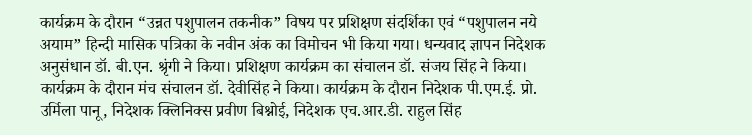कार्यक्रम के दौरान “उन्नत पशुपालन तकनीक” विषय पर प्रशिक्षण संदर्शिका एवं “पशुपालन नये अयाम” हिन्दी मासिक पत्रिका के नवीन अंक का विमोचन भी किया गया। धन्यवाद ज्ञापन निदेशक अनुसंधान डॉ. बी.एन. श्रृंगी ने किया। प्रशिक्षण कार्यक्रम का संचालन डॉ. संजय सिंह ने किया। कार्यक्रम के दौरान मंच संचालन डॉ. देवीसिंह ने किया। कार्यक्रम के दौरान निदेशक पी.एम.ई. प्रो. उर्मिला पानू, निदेशक क्लिनिक्स प्रवीण बिश्नोई, निदेशक एच.आर.डी. राहुल सिंह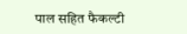पाल सहित फैकल्टी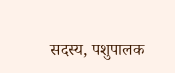सदस्य, पशुपालक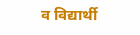व विद्यार्थी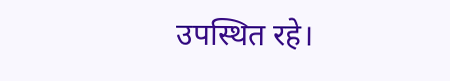उपस्थित रहे।